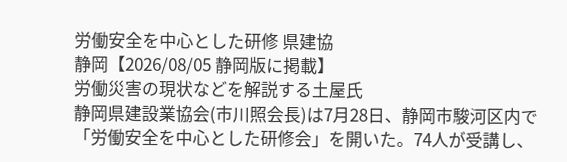労働安全を中心とした研修 県建協
静岡【2026/08/05 静岡版に掲載】
労働災害の現状などを解説する土屋氏
静岡県建設業協会(市川照会長)は7月28日、静岡市駿河区内で「労働安全を中心とした研修会」を開いた。74人が受講し、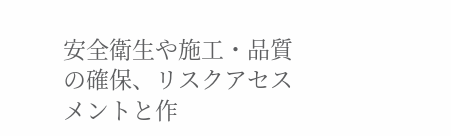安全衛生や施工・品質の確保、リスクアセスメントと作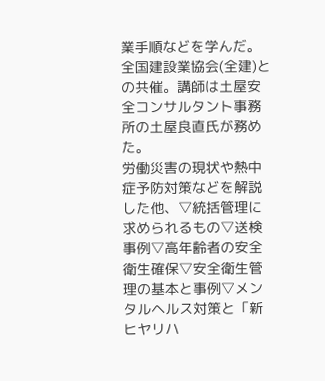業手順などを学んだ。全国建設業協会(全建)との共催。講師は土屋安全コンサルタント事務所の土屋良直氏が務めた。
労働災害の現状や熱中症予防対策などを解説した他、▽統括管理に求められるもの▽送検事例▽高年齢者の安全衛生確保▽安全衛生管理の基本と事例▽メンタルヘルス対策と「新ヒヤリハ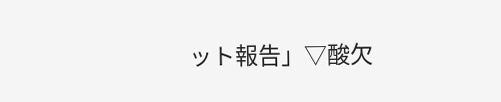ット報告」▽酸欠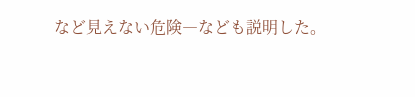など見えない危険―なども説明した。